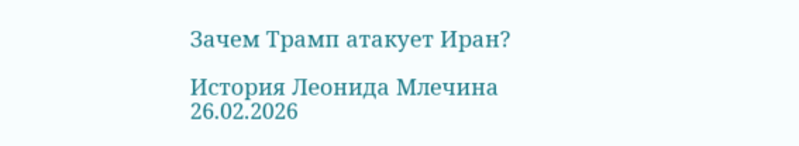Зачем Трамп атакует Иран?

История Леонида Млечина
26.02.2026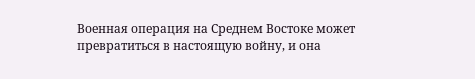Военная операция на Среднем Востоке может превратиться в настоящую войну, и она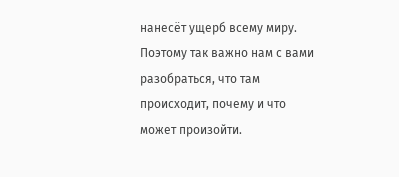нанесёт ущерб всему миру. Поэтому так важно нам с вами разобраться, что там происходит, почему и что может произойти.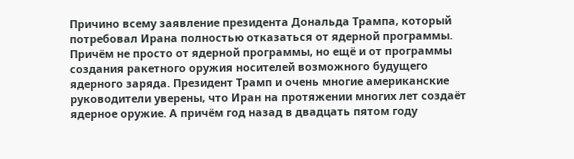Причино всему заявление президента Дональда Трампа, который потребовал Ирана полностью отказаться от ядерной программы. Причём не просто от ядерной программы, но ещё и от программы создания ракетного оружия носителей возможного будущего ядерного заряда. Президент Трамп и очень многие американские руководители уверены, что Иран на протяжении многих лет создаёт ядерное оружие. А причём год назад в двадцать пятом году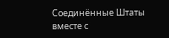Соединённые Штаты вместе с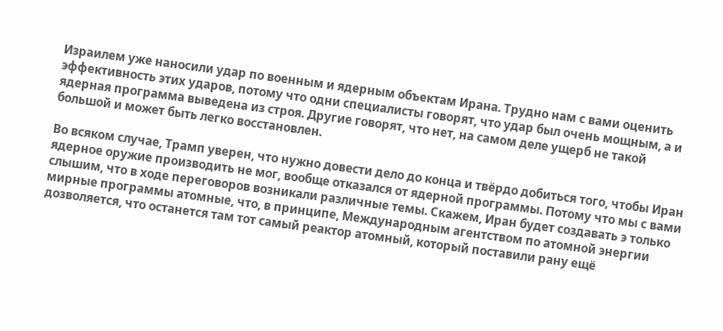Израилем уже наносили удар по военным и ядерным объектам Ирана. Трудно нам с вами оценить эффективность этих ударов, потому что одни специалисты говорят, что удар был очень мощным, а и ядерная программа выведена из строя. Другие говорят, что нет, на самом деле ущерб не такой большой и может быть легко восстановлен.

Во всяком случае, Трамп уверен, что нужно довести дело до конца и твёрдо добиться того, чтобы Иран ядерное оружие производить не мог, вообще отказался от ядерной программы. Потому что мы с вами слышим, что в ходе переговоров возникали различные темы. Скажем, Иран будет создавать э только мирные программы атомные, что, в принципе, Международным агентством по атомной энергии дозволяется, что останется там тот самый реактор атомный, который поставили рану ещё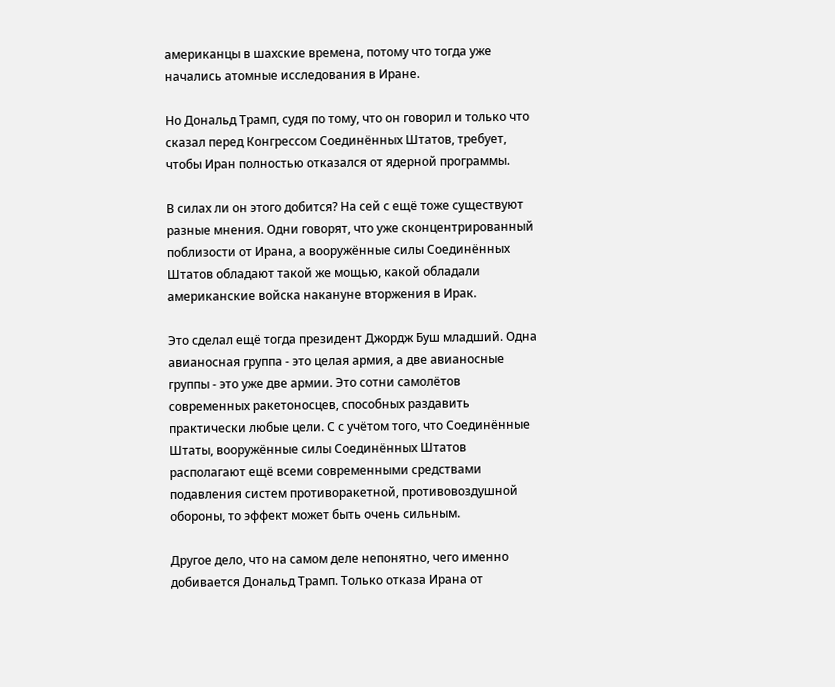американцы в шахские времена, потому что тогда уже начались атомные исследования в Иране.

Но Дональд Трамп, судя по тому, что он говорил и только что сказал перед Конгрессом Соединённых Штатов, требует, чтобы Иран полностью отказался от ядерной программы.

В силах ли он этого добится? На сей с ещё тоже существуют разные мнения. Одни говорят, что уже сконцентрированный поблизости от Ирана, а вооружённые силы Соединённых Штатов обладают такой же мощью, какой обладали американские войска накануне вторжения в Ирак.

Это сделал ещё тогда президент Джордж Буш младший. Одна авианосная группа - это целая армия, а две авианосные группы - это уже две армии. Это сотни самолётов современных ракетоносцев, способных раздавить практически любые цели. С с учётом того, что Соединённые Штаты, вооружённые силы Соединённых Штатов располагают ещё всеми современными средствами подавления систем противоракетной, противовоздушной обороны, то эффект может быть очень сильным.

Другое дело, что на самом деле непонятно, чего именно добивается Дональд Трамп. Только отказа Ирана от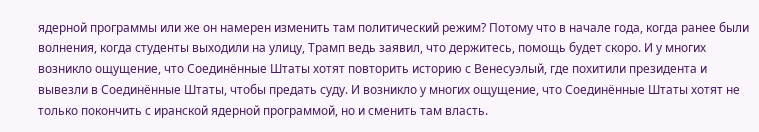ядерной программы или же он намерен изменить там политический режим? Потому что в начале года, когда ранее были волнения, когда студенты выходили на улицу, Трамп ведь заявил, что держитесь, помощь будет скоро. И у многих возникло ощущение, что Соединённые Штаты хотят повторить историю с Венесуэлый, где похитили президента и вывезли в Соединённые Штаты, чтобы предать суду. И возникло у многих ощущение, что Соединённые Штаты хотят не только покончить с иранской ядерной программой, но и сменить там власть.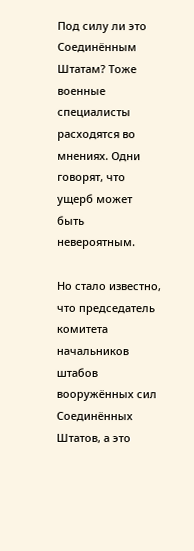Под силу ли это Соединённым Штатам? Тоже военные специалисты расходятся во мнениях. Одни говорят, что ущерб может быть невероятным.

Но стало известно, что председатель комитета начальников штабов вооружённых сил Соединённых Штатов, а это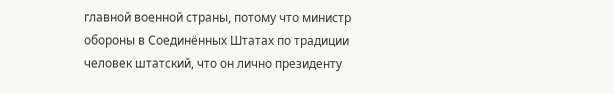главной военной страны, потому что министр обороны в Соединённых Штатах по традиции человек штатский, что он лично президенту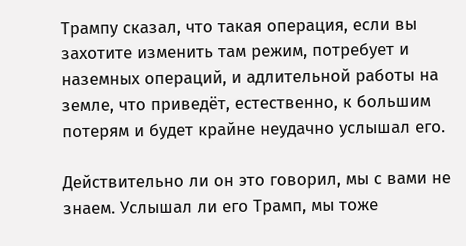Трампу сказал, что такая операция, если вы захотите изменить там режим, потребует и наземных операций, и адлительной работы на земле, что приведёт, естественно, к большим потерям и будет крайне неудачно услышал его.

Действительно ли он это говорил, мы с вами не знаем. Услышал ли его Трамп, мы тоже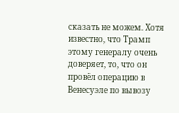сказать не можем. Хотя известно, что Трамп этому генералу очень доверяет, то, что он провёл операцию в Венесуэле по вывозу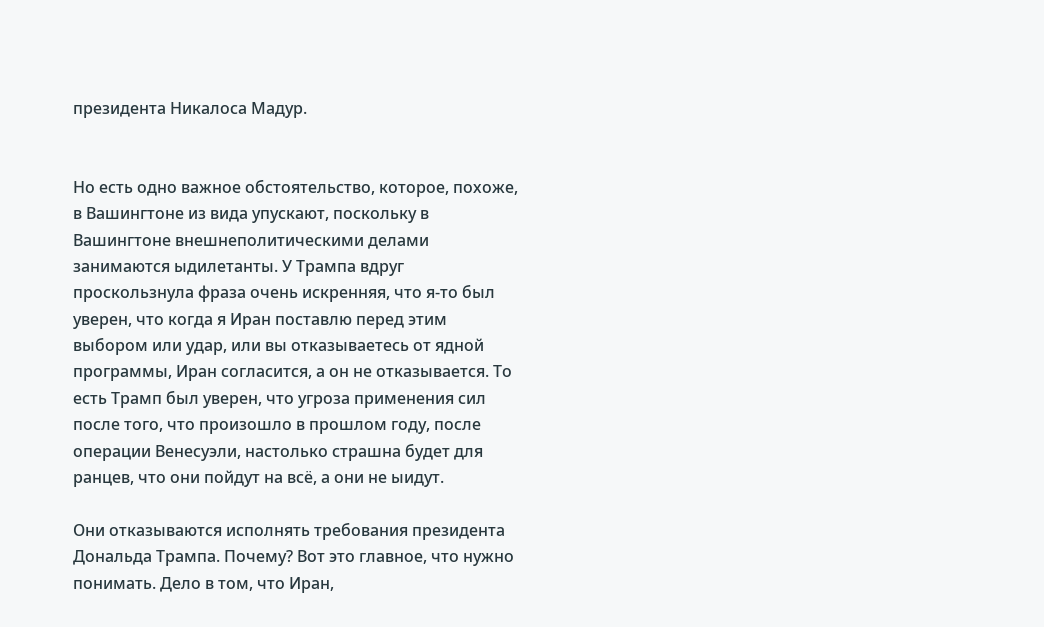президента Никалоса Мадур.


Но есть одно важное обстоятельство, которое, похоже, в Вашингтоне из вида упускают, поскольку в Вашингтоне внешнеполитическими делами занимаются ыдилетанты. У Трампа вдруг проскользнула фраза очень искренняя, что я-то был уверен, что когда я Иран поставлю перед этим выбором или удар, или вы отказываетесь от ядной программы, Иран согласится, а он не отказывается. То есть Трамп был уверен, что угроза применения сил после того, что произошло в прошлом году, после операции Венесуэли, настолько страшна будет для ранцев, что они пойдут на всё, а они не ыидут.

Они отказываются исполнять требования президента Дональда Трампа. Почему? Вот это главное, что нужно понимать. Дело в том, что Иран,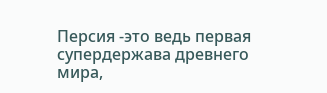Персия -это ведь первая супердержава древнего мира,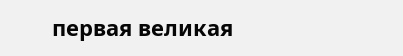первая великая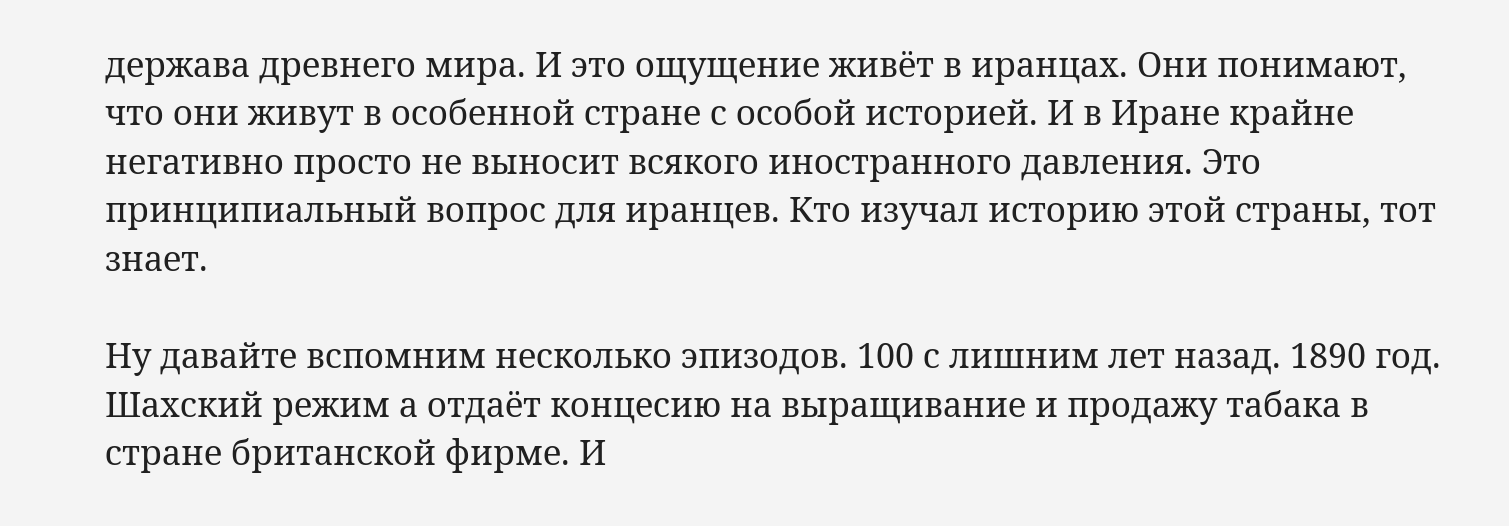держава древнего мира. И это ощущение живёт в иранцах. Они понимают, что они живут в особенной стране с особой историей. И в Иране крайне негативно просто не выносит всякого иностранного давления. Это принципиальный вопрос для иранцев. Кто изучал историю этой страны, тот знает.

Ну давайте вспомним несколько эпизодов. 100 с лишним лет назад. 1890 год. Шахский режим а отдаёт концесию на выращивание и продажу табака в стране британской фирме. И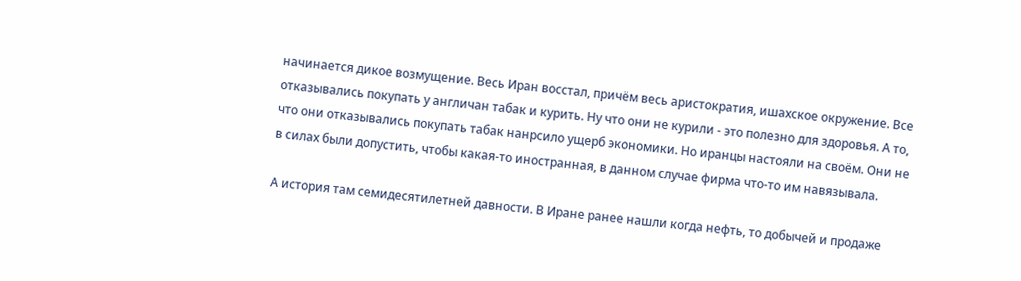начинается дикое возмущение. Весь Иран восстал, причём весь аристократия, ишахское окружение. Все отказывались покупать у англичан табак и курить. Ну что они не курили - это полезно для здоровья. А то, что они отказывались покупать табак нанрсило ущерб экономики. Но иранцы настояли на своём. Они не в силах были допустить, чтобы какая-то иностранная, в данном случае фирма что-то им навязывала.

А история там семидесятилетней давности. В Иране ранее нашли когда нефть, то добычей и продаже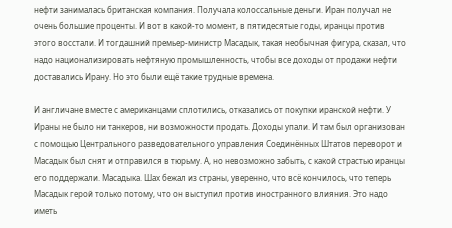нефти занималась британская компания. Получала колоссальные деньги. Иран получал не очень большие проценты. И вот в какой-то момент, в пятидесятые годы, иранцы против этого восстали. И тогдашний премьер-министр Масадык, такая необычная фигура, сказал, что надо национализировать нефтяную промышленность, чтобы все доходы от продажи нефти доставались Ирану. Но это были ещё такие трудные времена.

И англичане вместе с американцами сплотились, отказались от покупки иранской нефти. У Ираны не было ни танкеров, ни возможности продать. Доходы упали. И там был организован с помощью Центрального разведовательного управления Соединённых Штатов переворот и Масадык был снят и отправился в тюрьму. А, но невозможно забыть, с какой страстью иранцы его поддержали. Масадыка. Шах бежал из страны, уверенно, что всё кончилось, что теперь Масадык герой только потому, что он выступил против иностранного влияния. Это надо иметь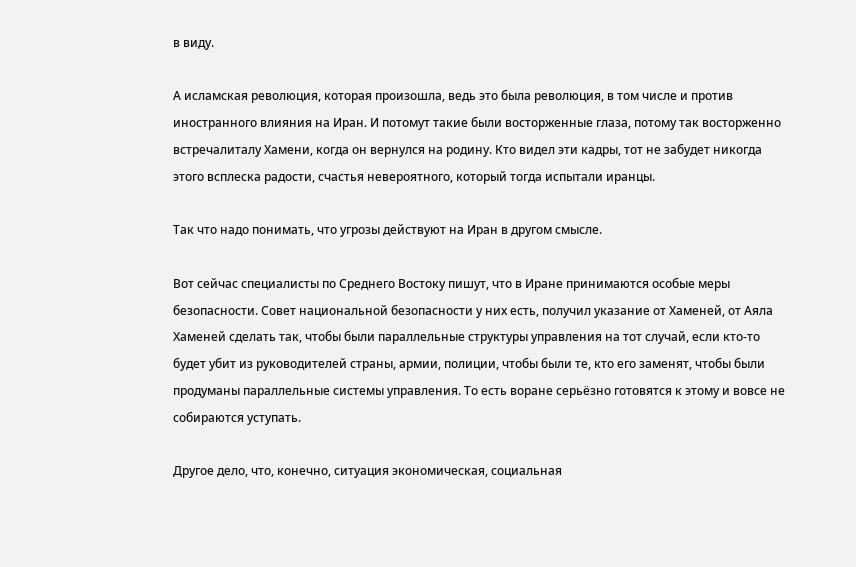в виду.

А исламская революция, которая произошла, ведь это была революция, в том числе и против иностранного влияния на Иран. И потомут такие были восторженные глаза, потому так восторженно встречалиталу Хамени, когда он вернулся на родину. Кто видел эти кадры, тот не забудет никогда этого всплеска радости, счастья невероятного, который тогда испытали иранцы.

Так что надо понимать, что угрозы действуют на Иран в другом смысле.

Вот сейчас специалисты по Среднего Востоку пишут, что в Иране принимаются особые меры безопасности. Совет национальной безопасности у них есть, получил указание от Хаменей, от Аяла Хаменей сделать так, чтобы были параллельные структуры управления на тот случай, если кто-то будет убит из руководителей страны, армии, полиции, чтобы были те, кто его заменят, чтобы были продуманы параллельные системы управления. То есть воране серьёзно готовятся к этому и вовсе не собираются уступать.

Другое дело, что, конечно, ситуация экономическая, социальная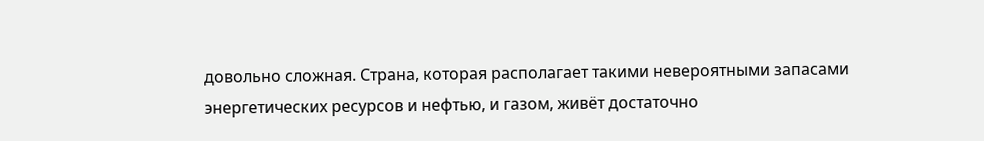довольно сложная. Страна, которая располагает такими невероятными запасами энергетических ресурсов и нефтью, и газом, живёт достаточно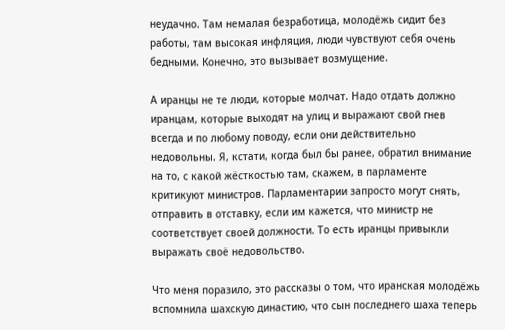неудачно. Там немалая безработица, молодёжь сидит без работы, там высокая инфляция, люди чувствуют себя очень бедными. Конечно, это вызывает возмущение.

А иранцы не те люди, которые молчат. Надо отдать должно иранцам, которые выходят на улиц и выражают свой гнев всегда и по любому поводу, если они действительно недовольны. Я, кстати, когда был бы ранее, обратил внимание на то, с какой жёсткостью там, скажем, в парламенте критикуют министров. Парламентарии запросто могут снять, отправить в отставку, если им кажется, что министр не соответствует своей должности. То есть иранцы привыкли выражать своё недовольство.

Что меня поразило, это рассказы о том, что иранская молодёжь вспомнила шахскую династию, что сын последнего шаха теперь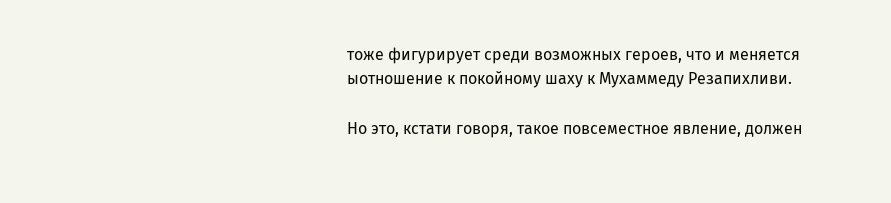тоже фигурирует среди возможных героев, что и меняется ыотношение к покойному шаху к Мухаммеду Резапихливи.

Но это, кстати говоря, такое повсеместное явление, должен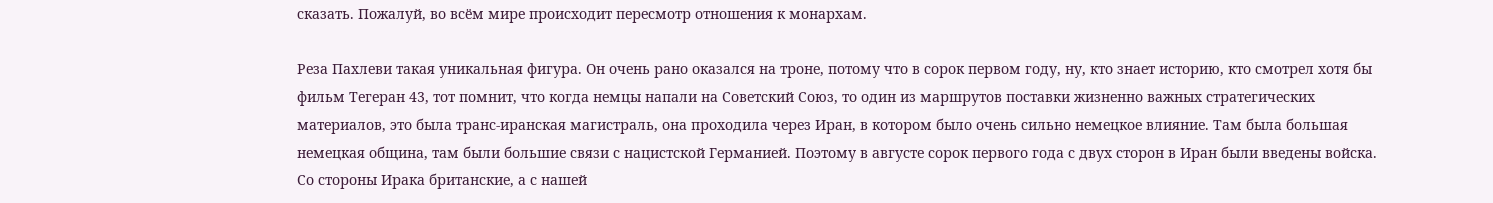сказать. Пожалуй, во всём мире происходит пересмотр отношения к монархам.

Реза Пахлеви такая уникальная фигура. Он очень рано оказался на троне, потому что в сорок первом году, ну, кто знает историю, кто смотрел хотя бы фильм Тегеран 43, тот помнит, что когда немцы напали на Советский Союз, то один из маршрутов поставки жизненно важных стратегических материалов, это была транс-иранская магистраль, она проходила через Иран, в котором было очень сильно немецкое влияние. Там была большая немецкая община, там были большие связи с нацистской Германией. Поэтому в августе сорок первого года с двух сторон в Иран были введены войска. Со стороны Ирака британские, а с нашей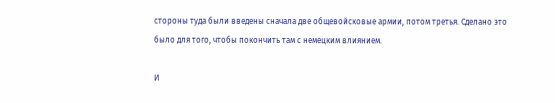стороны туда были введены сначала две общевойсковые армии, потом третья. Сделано это было для того, чтобы покончить там с немецким влиянием.

И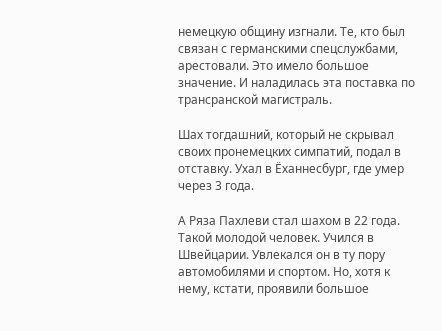немецкую общину изгнали. Те, кто был связан с германскими спецслужбами, арестовали. Это имело большое значение. И наладилась эта поставка по трансранской магистраль.

Шах тогдашний, который не скрывал своих пронемецких симпатий, подал в отставку. Ухал в Ёханнесбург, где умер через 3 года.

А Ряза Пахлеви стал шахом в 22 года. Такой молодой человек. Учился в Швейцарии. Увлекался он в ту пору автомобилями и спортом. Но, хотя к нему, кстати, проявили большое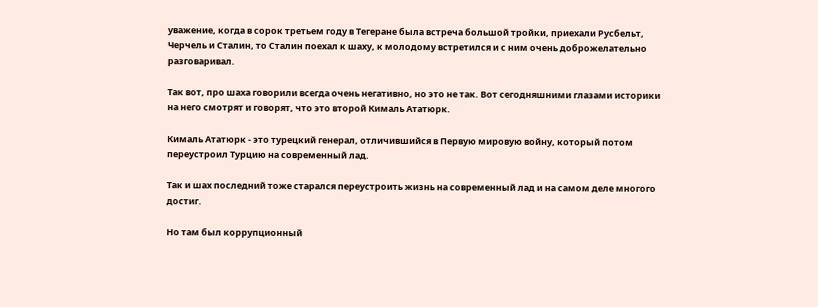уважение, когда в сорок третьем году в Тегеране была встреча большой тройки, приехали Русбельт, Черчель и Сталин, то Сталин поехал к шаху, к молодому встретился и с ним очень доброжелательно разговаривал.

Так вот, про шаха говорили всегда очень негативно, но это не так. Вот сегодняшними глазами историки на него смотрят и говорят, что это второй Кималь Ататюрк.

Кималь Ататюрк - это турецкий генерал, отличившийся в Первую мировую войну, который потом переустроил Турцию на современный лад.

Так и шах последний тоже старался переустроить жизнь на современный лад и на самом деле многого достиг.

Но там был коррупционный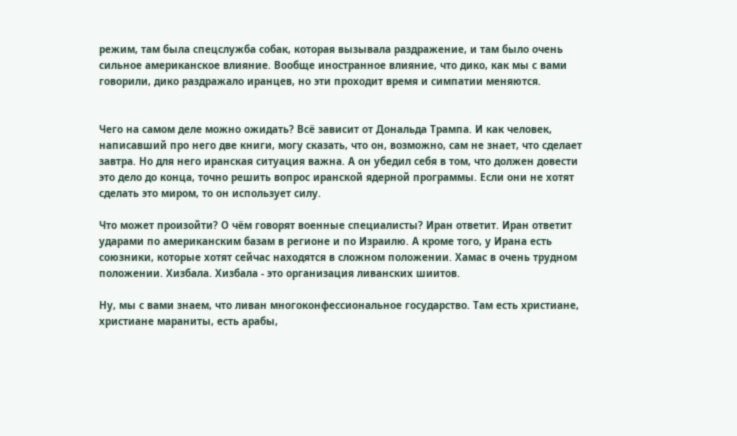режим, там была спецслужба собак, которая вызывала раздражение, и там было очень сильное американское влияние. Вообще иностранное влияние, что дико, как мы с вами говорили, дико раздражало иранцев, но эти проходит время и симпатии меняются.


Чего на самом деле можно ожидать? Всё зависит от Дональда Трампа. И как человек, написавший про него две книги, могу сказать, что он, возможно, сам не знает, что сделает завтра. Но для него иранская ситуация важна. А он убедил себя в том, что должен довести это дело до конца, точно решить вопрос иранской ядерной программы. Если они не хотят сделать это миром, то он использует силу.

Что может произойти? О чём говорят военные специалисты? Иран ответит. Иран ответит ударами по американским базам в регионе и по Израилю. А кроме того, у Ирана есть союзники, которые хотят сейчас находятся в сложном положении. Хамас в очень трудном положении. Хизбала. Хизбала - это организация ливанских шиитов.

Ну, мы с вами знаем, что ливан многоконфессиональное государство. Там есть христиане, христиане мараниты, есть арабы,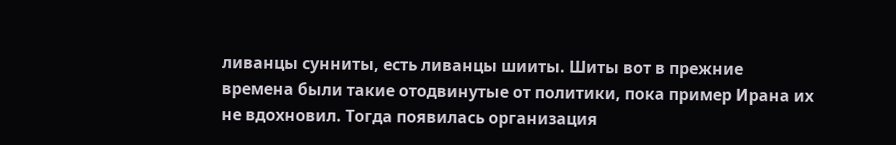ливанцы сунниты, есть ливанцы шииты. Шиты вот в прежние времена были такие отодвинутые от политики, пока пример Ирана их не вдохновил. Тогда появилась организация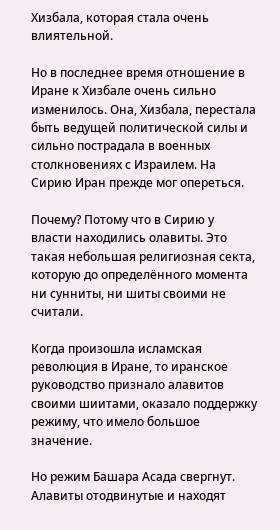Хизбала, которая стала очень влиятельной.

Но в последнее время отношение в Иране к Хизбале очень сильно изменилось. Она, Хизбала, перестала быть ведущей политической силы и сильно пострадала в военных столкновениях с Израилем. На Сирию Иран прежде мог опереться.

Почему? Потому что в Сирию у власти находились олавиты. Это такая небольшая религиозная секта, которую до определённого момента ни сунниты, ни шиты своими не считали.

Когда произошла исламская революция в Иране, то иранское руководство признало алавитов своими шиитами, оказало поддержку режиму, что имело большое значение.

Но режим Башара Асада свергнут. Алавиты отодвинутые и находят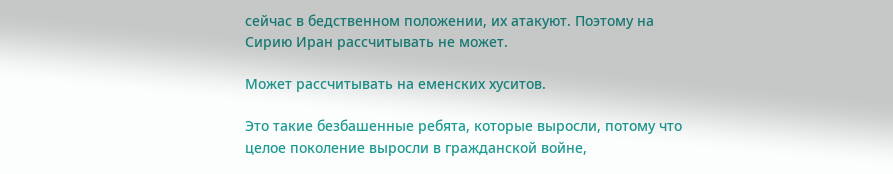сейчас в бедственном положении, их атакуют. Поэтому на Сирию Иран рассчитывать не может.

Может рассчитывать на еменских хуситов.

Это такие безбашенные ребята, которые выросли, потому что целое поколение выросли в гражданской войне,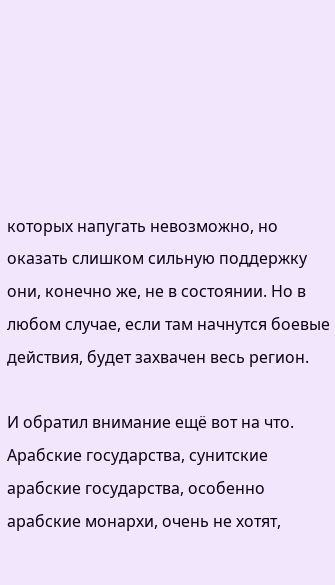которых напугать невозможно, но оказать слишком сильную поддержку они, конечно же, не в состоянии. Но в любом случае, если там начнутся боевые действия, будет захвачен весь регион.

И обратил внимание ещё вот на что. Арабские государства, сунитские арабские государства, особенно арабские монархи, очень не хотят,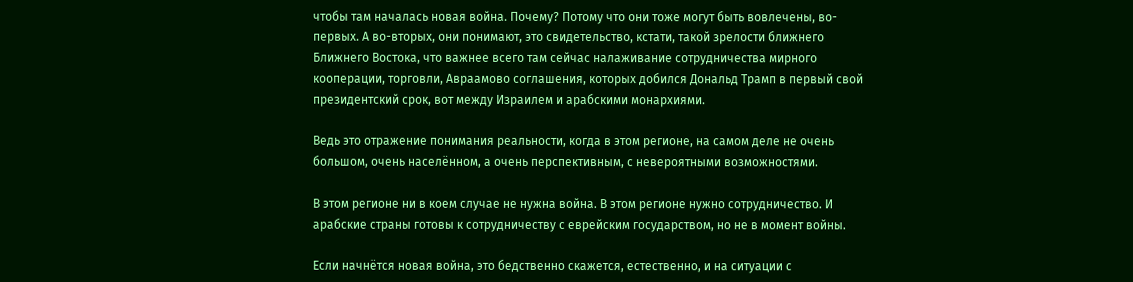чтобы там началась новая война. Почему? Потому что они тоже могут быть вовлечены, во-первых. А во-вторых, они понимают, это свидетельство, кстати, такой зрелости ближнего Ближнего Востока, что важнее всего там сейчас налаживание сотрудничества мирного кооперации, торговли, Авраамово соглашения, которых добился Дональд Трамп в первый свой президентский срок, вот между Израилем и арабскими монархиями.

Ведь это отражение понимания реальности, когда в этом регионе, на самом деле не очень большом, очень населённом, а очень перспективным, с невероятными возможностями.

В этом регионе ни в коем случае не нужна война. В этом регионе нужно сотрудничество. И арабские страны готовы к сотрудничеству с еврейским государством, но не в момент войны.

Если начнётся новая война, это бедственно скажется, естественно, и на ситуации с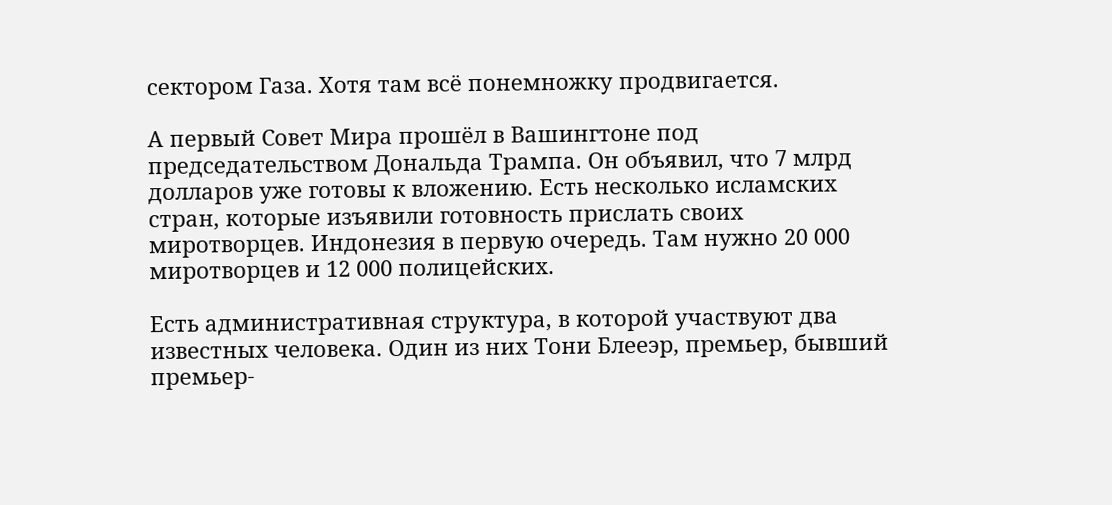сектором Газа. Хотя там всё понемножку продвигается.

А первый Совет Мира прошёл в Вашингтоне под председательством Дональда Трампа. Он объявил, что 7 млрд долларов уже готовы к вложению. Есть несколько исламских стран, которые изъявили готовность прислать своих миротворцев. Индонезия в первую очередь. Там нужно 20 000 миротворцев и 12 000 полицейских.

Есть административная структура, в которой участвуют два известных человека. Один из них Тони Блееэр, премьер, бывший премьер-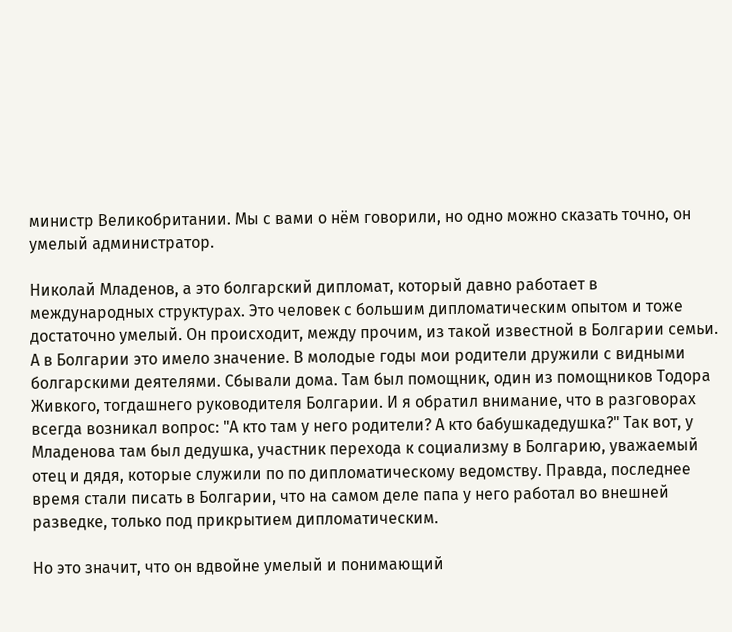министр Великобритании. Мы с вами о нём говорили, но одно можно сказать точно, он умелый администратор.

Николай Младенов, а это болгарский дипломат, который давно работает в международных структурах. Это человек с большим дипломатическим опытом и тоже достаточно умелый. Он происходит, между прочим, из такой известной в Болгарии семьи. А в Болгарии это имело значение. В молодые годы мои родители дружили с видными болгарскими деятелями. Сбывали дома. Там был помощник, один из помощников Тодора Живкого, тогдашнего руководителя Болгарии. И я обратил внимание, что в разговорах всегда возникал вопрос: "А кто там у него родители? А кто бабушкадедушка?" Так вот, у Младенова там был дедушка, участник перехода к социализму в Болгарию, уважаемый отец и дядя, которые служили по по дипломатическому ведомству. Правда, последнее время стали писать в Болгарии, что на самом деле папа у него работал во внешней разведке, только под прикрытием дипломатическим.

Но это значит, что он вдвойне умелый и понимающий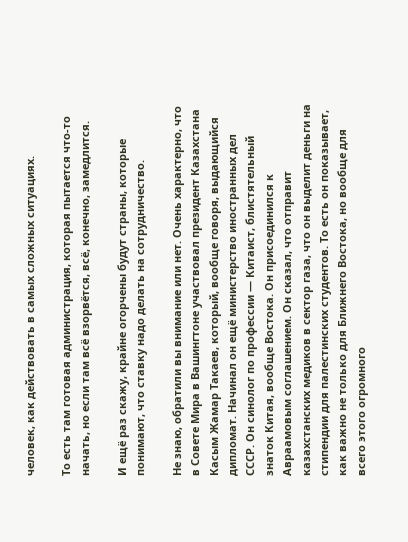человек, как действовать в самых сложных ситуациях.

То есть там готовая администрация, которая пытается что-то начать, но если там всё взорвётся, всё, конечно, замедлится.

И ещё раз скажу, крайне огорчены будут страны, которые понимают, что ставку надо делать на сотрудничество.

Не знаю, обратили вы внимание или нет. Очень характерно, что в Совете Мира в Вашингтоне участвовал президент Казахстана Касым Жамар Такаев, который, вообще говоря, выдающийся дипломат. Начинал он ещё министерство иностранных дел СССР. Он синолог по профессии — Китаист, блистятельный знаток Китая, вообще Востока. Он присоединился к Авраамовым соглашением. Он сказал, что отправит казахстанских медиков в сектор газа, что он выделит деньги на стипендии для палестинских студентов. То есть он показывает, как важно не только для Ближнего Востока, но вообще для всего этого огромного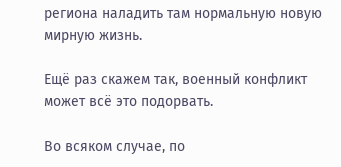региона наладить там нормальную новую мирную жизнь.

Ещё раз скажем так, военный конфликт может всё это подорвать.

Во всяком случае, по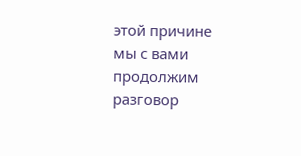этой причине мы с вами продолжим разговор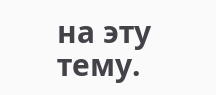на эту тему.